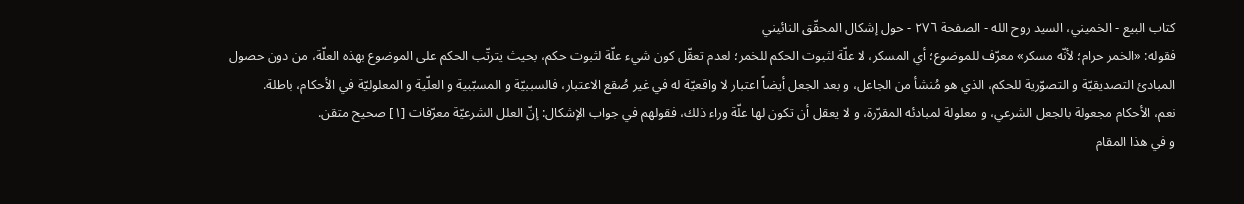كتاب البيع - الخميني، السيد روح الله - الصفحة ٢٧٦ - حول إشكال المحقّق النائيني
فقوله: «الخمر حرام؛ لأنّه مسكر» معرّف للموضوع؛ أي المسكر، لا علّة لثبوت الحكم للخمر؛ لعدم تعقّل كون شيء علّة لثبوت حكم، بحيث يترتّب الحكم على الموضوع بهذه العلّة، من دون حصول المبادئ التصديقيّة و التصوّرية للحكم، الذي هو مُنشأ من الجاعل، و بعد الجعل أيضاً اعتبار لا واقعيّة له في غير صُقع الاعتبار، فالسببيّة و المسبّبية و العلّية و المعلوليّة في الأحكام، باطلة.
نعم، الأحكام مجعولة بالجعل الشرعي، و معلولة لمبادئه المقرّرة، و لا يعقل أن تكون لها علّة وراء ذلك، فقولهم في جواب الإشكال: إنّ العلل الشرعيّة معرّفات [١] صحيح متقن.
و في هذا المقام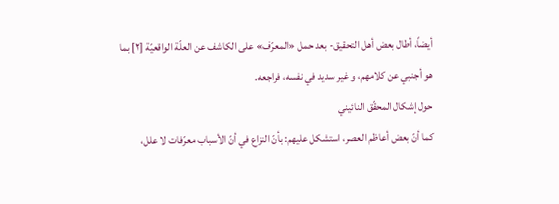أيضاً، أطال بعض أهل التحقيق- بعد حمل «المعرّف» على الكاشف عن العلّة الواقعيّة [٢] بما هو أجنبي عن كلامهم، و غير سديد في نفسه، فراجعه.
حول إشكال المحقّق النائيني
كما أنّ بعض أعاظم العصر، استشكل عليهم: بأنّ النزاع في أنّ الأسباب معرّفات لا علل،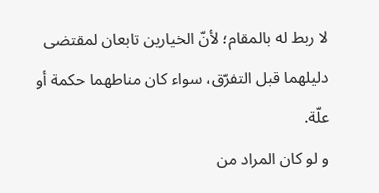لا ربط له بالمقام؛ لأنّ الخيارين تابعان لمقتضى دليلهما قبل التفرّق، سواء كان مناطهما حكمة أو علّة.
و لو كان المراد من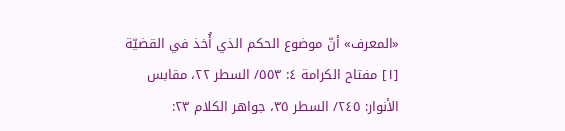«المعرف» أنّ موضوع الحكم الذي أُخذ في القضيّة
[١] مفتاح الكرامة ٤: ٥٥٣/ السطر ٢٢، مقابس الأنوار: ٢٤٥/ السطر ٣٥، جواهر الكلام ٢٣: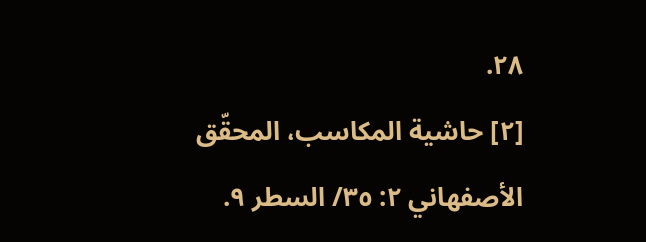٢٨.
[٢] حاشية المكاسب، المحقّق الأصفهاني ٢: ٣٥/ السطر ٩.